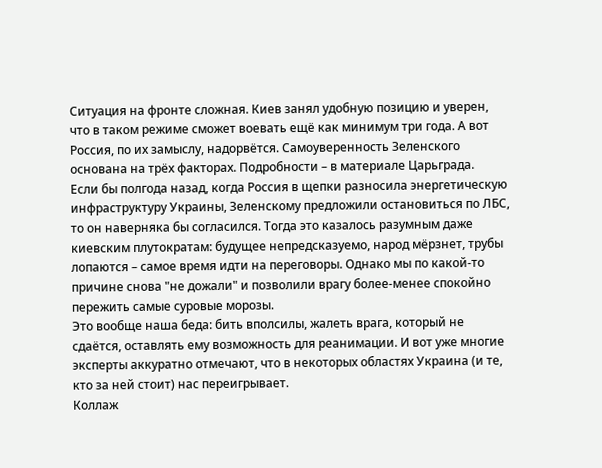Ситуация на фронте сложная. Киев занял удобную позицию и уверен, что в таком режиме сможет воевать ещё как минимум три года. А вот Россия, по их замыслу, надорвётся. Самоуверенность Зеленского основана на трёх факторах. Подробности – в материале Царьграда.
Если бы полгода назад, когда Россия в щепки разносила энергетическую инфраструктуру Украины, Зеленскому предложили остановиться по ЛБС, то он наверняка бы согласился. Тогда это казалось разумным даже киевским плутократам: будущее непредсказуемо, народ мёрзнет, трубы лопаются – самое время идти на переговоры. Однако мы по какой-то причине снова "не дожали" и позволили врагу более-менее спокойно пережить самые суровые морозы.
Это вообще наша беда: бить вполсилы, жалеть врага, который не сдаётся, оставлять ему возможность для реанимации. И вот уже многие эксперты аккуратно отмечают, что в некоторых областях Украина (и те, кто за ней стоит) нас переигрывает.
Коллаж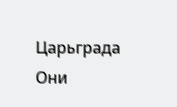Царьграда
Они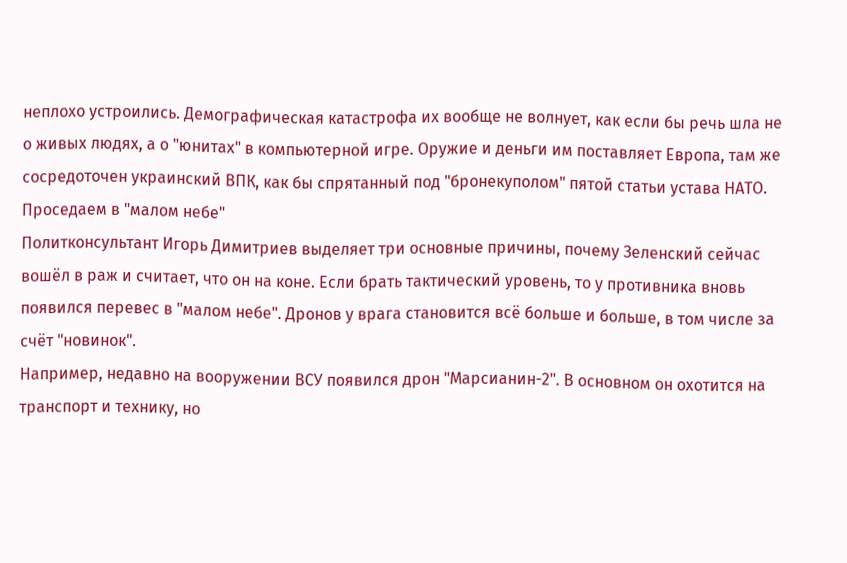неплохо устроились. Демографическая катастрофа их вообще не волнует, как если бы речь шла не о живых людях, а о "юнитах" в компьютерной игре. Оружие и деньги им поставляет Европа, там же сосредоточен украинский ВПК, как бы спрятанный под "бронекуполом" пятой статьи устава НАТО.
Проседаем в "малом небе"
Политконсультант Игорь Димитриев выделяет три основные причины, почему Зеленский сейчас вошёл в раж и считает, что он на коне. Если брать тактический уровень, то у противника вновь появился перевес в "малом небе". Дронов у врага становится всё больше и больше, в том числе за счёт "новинок".
Например, недавно на вооружении ВСУ появился дрон "Марсианин-2". В основном он охотится на транспорт и технику, но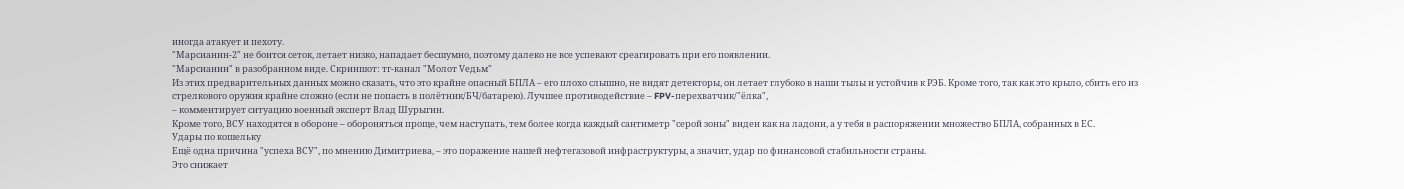иногда атакует и пехоту.
"Марсианин-2" не боится сеток, летает низко, нападает бесшумно, поэтому далеко не все успевают среагировать при его появлении.
"Марсианин" в разобранном виде. Скриншот: тг-канал "Молот Vедьм"
Из этих предварительных данных можно сказать, что это крайне опасный БПЛА – его плохо слышно, не видят детекторы, он летает глубоко в наши тылы и устойчив к РЭБ. Кроме того, так как это крыло, сбить его из стрелкового оружия крайне сложно (если не попасть в полётник/БЧ/батарею). Лучшее противодействие – FPV-перехватчик/"ёлка",
– комментирует ситуацию военный эксперт Влад Шурыгин.
Кроме того, ВСУ находятся в обороне – обороняться проще, чем наступать, тем более когда каждый сантиметр "серой зоны" виден как на ладони, а у тебя в распоряжении множество БПЛА, собранных в ЕС.
Удары по кошельку
Ещё одна причина "успеха ВСУ", по мнению Димитриева, – это поражение нашей нефтегазовой инфраструктуры, а значит, удар по финансовой стабильности страны.
Это снижает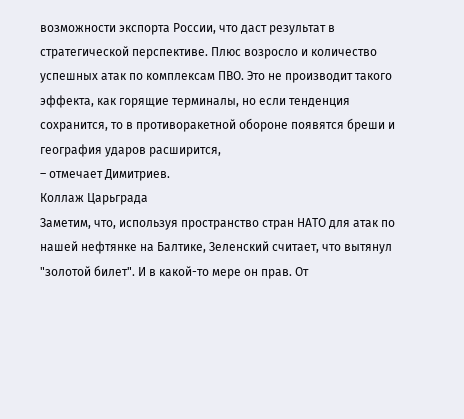возможности экспорта России, что даст результат в стратегической перспективе. Плюс возросло и количество успешных атак по комплексам ПВО. Это не производит такого эффекта, как горящие терминалы, но если тенденция сохранится, то в противоракетной обороне появятся бреши и география ударов расширится,
– отмечает Димитриев.
Коллаж Царьграда
Заметим, что, используя пространство стран НАТО для атак по нашей нефтянке на Балтике, Зеленский считает, что вытянул "золотой билет". И в какой-то мере он прав. От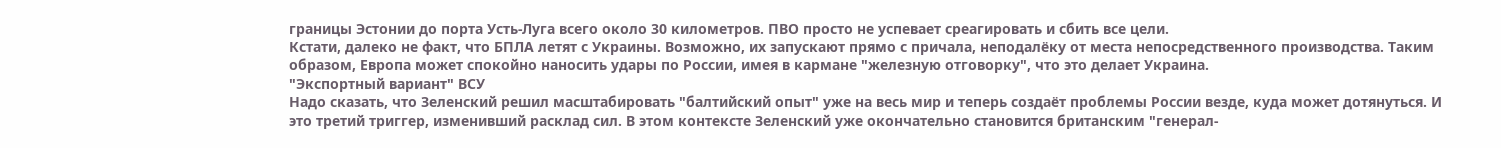границы Эстонии до порта Усть-Луга всего около 30 километров. ПВО просто не успевает среагировать и сбить все цели.
Кстати, далеко не факт, что БПЛА летят с Украины. Возможно, их запускают прямо с причала, неподалёку от места непосредственного производства. Таким образом, Европа может спокойно наносить удары по России, имея в кармане "железную отговорку", что это делает Украина.
"Экспортный вариант" ВСУ
Надо сказать, что Зеленский решил масштабировать "балтийский опыт" уже на весь мир и теперь создаёт проблемы России везде, куда может дотянуться. И это третий триггер, изменивший расклад сил. В этом контексте Зеленский уже окончательно становится британским "генерал-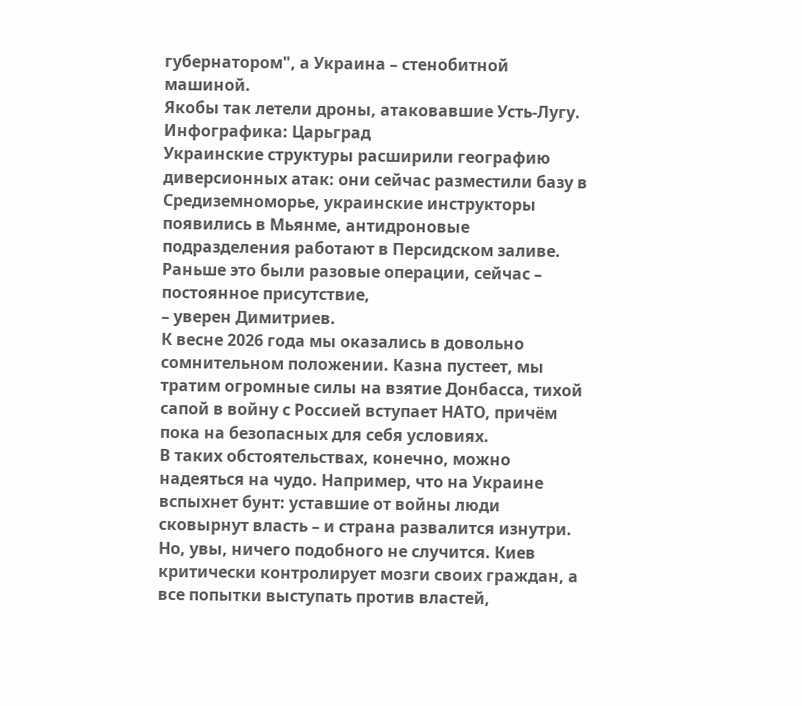губернатором", а Украина – стенобитной машиной.
Якобы так летели дроны, атаковавшие Усть-Лугу. Инфографика: Царьград
Украинские структуры расширили географию диверсионных атак: они сейчас разместили базу в Средиземноморье, украинские инструкторы появились в Мьянме, антидроновые подразделения работают в Персидском заливе. Раньше это были разовые операции, сейчас – постоянное присутствие,
– уверен Димитриев.
К весне 2026 года мы оказались в довольно сомнительном положении. Казна пустеет, мы тратим огромные силы на взятие Донбасса, тихой сапой в войну с Россией вступает НАТО, причём пока на безопасных для себя условиях.
В таких обстоятельствах, конечно, можно надеяться на чудо. Например, что на Украине вспыхнет бунт: уставшие от войны люди сковырнут власть – и страна развалится изнутри. Но, увы, ничего подобного не случится. Киев критически контролирует мозги своих граждан, а все попытки выступать против властей,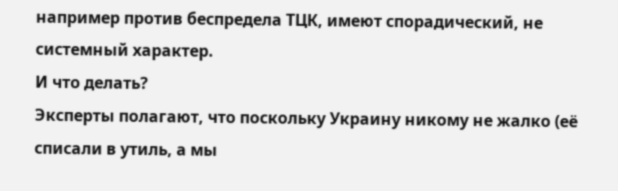например против беспредела ТЦК, имеют спорадический, не системный характер.
И что делать?
Эксперты полагают, что поскольку Украину никому не жалко (её списали в утиль, а мы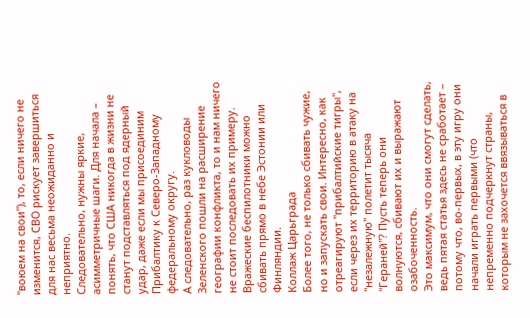"воюем на свои"), то, если ничего не изменится, СВО рискует завершиться для нас весьма неожиданно и неприятно.
Следовательно, нужны яркие, асимметричные шаги. Для начала – понять, что США никогда в жизни не станут подставляться под ядерный удар, даже если мы присоединим Прибалтику к Северо-Западному федеральному округу.
А следовательно, раз кукловоды Зеленского пошли на расширение географии конфликта, то и нам ничего не стоит последовать их примеру. Вражеские беспилотники можно сбивать прямо в небе Эстонии или Финляндии.
Коллаж Царьграда
Более того, не только сбивать чужие, но и запускать свои. Интересно, как отреагируют "прибалтийские тигры", если через их территорию в атаку на "незалежную" полетит тысяча "Гераней"? Пусть теперь они волнуются, сбивают их и выражают озабоченность.
Это максимум, что они смогут сделать, ведь пятая статья здесь не сработает – потому что, во-первых, в эту игру они начали играть первыми (что непременно подчеркнут страны, которым не захочется ввязываться в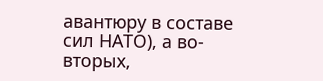авантюру в составе сил НАТО), а во-вторых,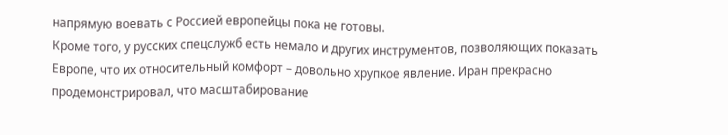напрямую воевать с Россией европейцы пока не готовы.
Кроме того, у русских спецслужб есть немало и других инструментов, позволяющих показать Европе, что их относительный комфорт – довольно хрупкое явление. Иран прекрасно продемонстрировал, что масштабирование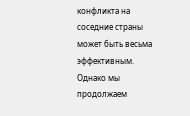конфликта на соседние страны может быть весьма эффективным. Однако мы продолжаем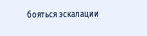бояться эскалации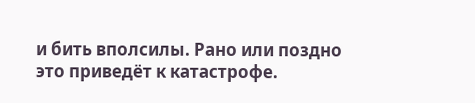и бить вполсилы. Рано или поздно это приведёт к катастрофе.